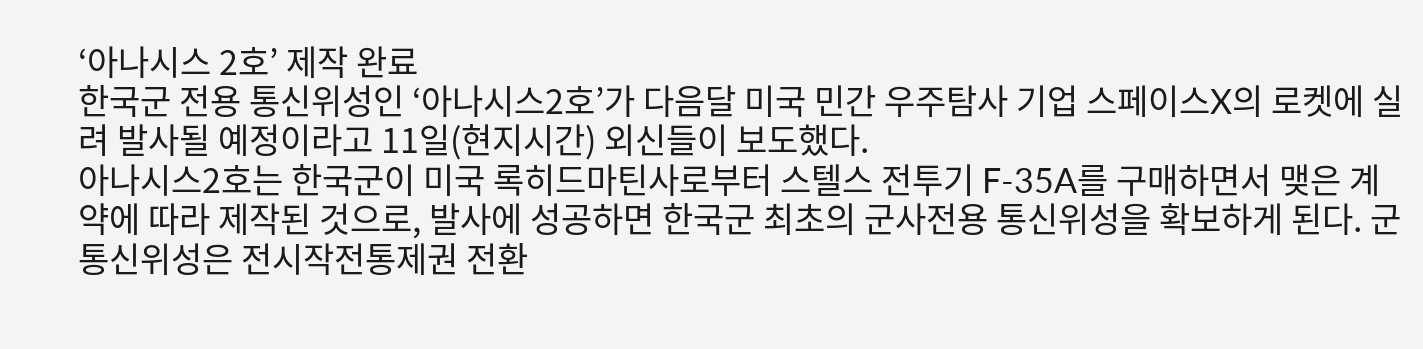‘아나시스 2호’ 제작 완료
한국군 전용 통신위성인 ‘아나시스2호’가 다음달 미국 민간 우주탐사 기업 스페이스X의 로켓에 실려 발사될 예정이라고 11일(현지시간) 외신들이 보도했다.
아나시스2호는 한국군이 미국 록히드마틴사로부터 스텔스 전투기 F-35A를 구매하면서 맺은 계약에 따라 제작된 것으로, 발사에 성공하면 한국군 최초의 군사전용 통신위성을 확보하게 된다. 군 통신위성은 전시작전통제권 전환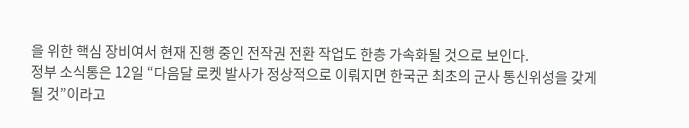을 위한 핵심 장비여서 현재 진행 중인 전작권 전환 작업도 한층 가속화될 것으로 보인다.
정부 소식통은 12일 “다음달 로켓 발사가 정상적으로 이뤄지면 한국군 최초의 군사 통신위성을 갖게 될 것”이라고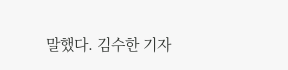말했다. 김수한 기자